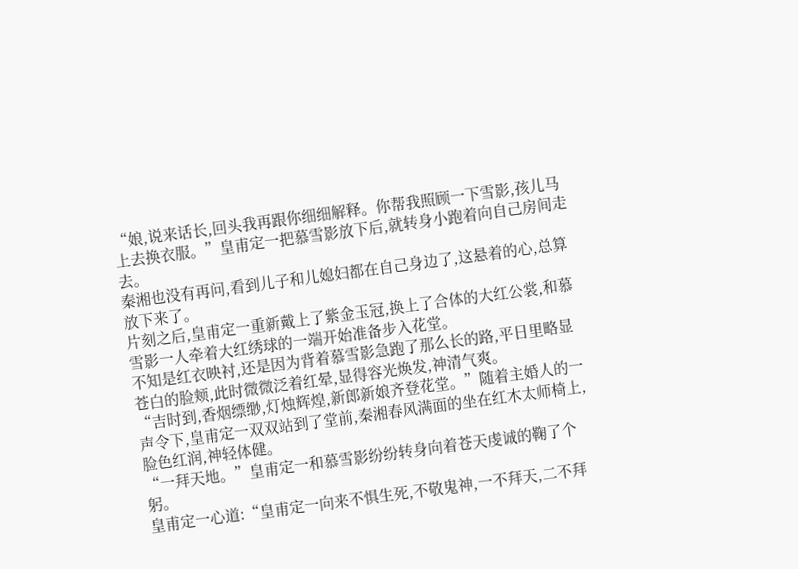“娘,说来话长,回头我再跟你细细解释。你帮我照顾一下雪影,孩儿马上去换衣服。”皇甫定一把慕雪影放下后,就转身小跑着向自己房间走去。
秦湘也没有再问,看到儿子和儿媳妇都在自己身边了,这悬着的心,总算放下来了。
片刻之后,皇甫定一重新戴上了紫金玉冠,换上了合体的大红公裳,和慕雪影一人牵着大红绣球的一端开始准备步入花堂。
不知是红衣映衬,还是因为背着慕雪影急跑了那么长的路,平日里略显苍白的脸颊,此时微微泛着红晕,显得容光焕发,神清气爽。
“吉时到,香烟缥缈,灯烛辉煌,新郎新娘齐登花堂。”随着主婚人的一声令下,皇甫定一双双站到了堂前,秦湘春风满面的坐在红木太师椅上,脸色红润,神轻体健。
“一拜天地。”皇甫定一和慕雪影纷纷转身向着苍天虔诚的鞠了个躬。
皇甫定一心道:“皇甫定一向来不惧生死,不敬鬼神,一不拜天,二不拜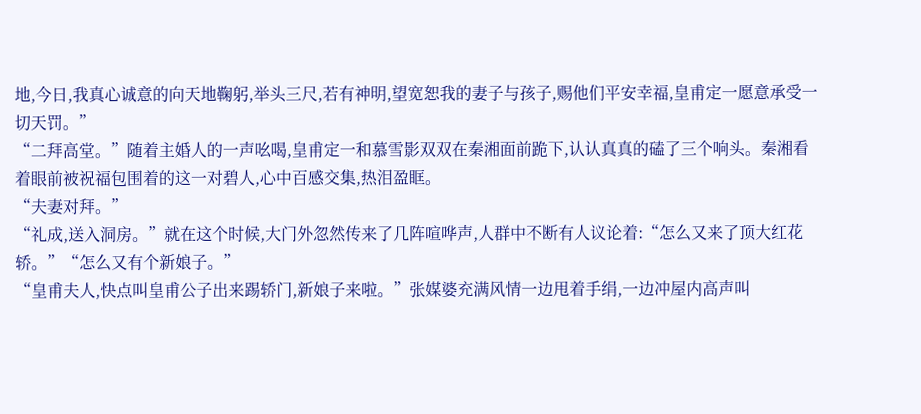地,今日,我真心诚意的向天地鞠躬,举头三尺,若有神明,望宽恕我的妻子与孩子,赐他们平安幸福,皇甫定一愿意承受一切天罚。”
“二拜高堂。”随着主婚人的一声吆喝,皇甫定一和慕雪影双双在秦湘面前跪下,认认真真的磕了三个响头。秦湘看着眼前被祝福包围着的这一对碧人,心中百感交集,热泪盈眶。
“夫妻对拜。”
“礼成,送入洞房。”就在这个时候,大门外忽然传来了几阵喧哗声,人群中不断有人议论着:“怎么又来了顶大红花轿。”“怎么又有个新娘子。”
“皇甫夫人,快点叫皇甫公子出来踢轿门,新娘子来啦。”张媒婆充满风情一边甩着手绢,一边冲屋内高声叫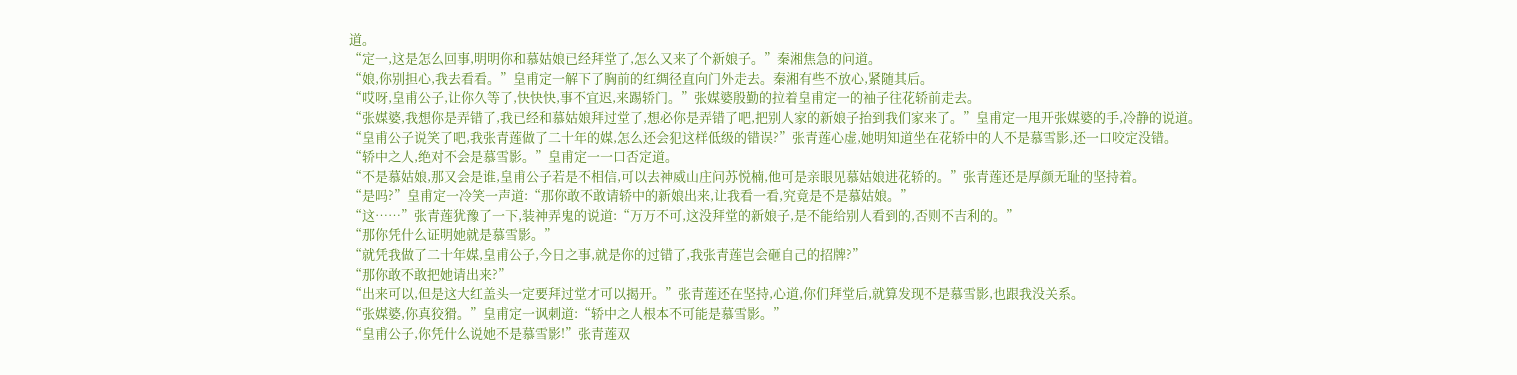道。
“定一,这是怎么回事,明明你和慕姑娘已经拜堂了,怎么又来了个新娘子。”秦湘焦急的问道。
“娘,你别担心,我去看看。”皇甫定一解下了胸前的红绸径直向门外走去。秦湘有些不放心,紧随其后。
“哎呀,皇甫公子,让你久等了,快快快,事不宜迟,来踢轿门。”张媒婆殷勤的拉着皇甫定一的袖子往花轿前走去。
“张媒婆,我想你是弄错了,我已经和慕姑娘拜过堂了,想必你是弄错了吧,把别人家的新娘子抬到我们家来了。”皇甫定一甩开张媒婆的手,冷静的说道。
“皇甫公子说笑了吧,我张青莲做了二十年的媒,怎么还会犯这样低级的错误?”张青莲心虚,她明知道坐在花轿中的人不是慕雪影,还一口咬定没错。
“轿中之人,绝对不会是慕雪影。”皇甫定一一口否定道。
“不是慕姑娘,那又会是谁,皇甫公子若是不相信,可以去神威山庄问苏悦楠,他可是亲眼见慕姑娘进花轿的。”张青莲还是厚颜无耻的坚持着。
“是吗?”皇甫定一冷笑一声道:“那你敢不敢请轿中的新娘出来,让我看一看,究竟是不是慕姑娘。”
“这……”张青莲犹豫了一下,装神弄鬼的说道:“万万不可,这没拜堂的新娘子,是不能给别人看到的,否则不吉利的。”
“那你凭什么证明她就是慕雪影。”
“就凭我做了二十年媒,皇甫公子,今日之事,就是你的过错了,我张青莲岂会砸自己的招牌?”
“那你敢不敢把她请出来?”
“出来可以,但是这大红盖头一定要拜过堂才可以揭开。”张青莲还在坚持,心道,你们拜堂后,就算发现不是慕雪影,也跟我没关系。
“张媒婆,你真狡猾。”皇甫定一讽刺道:“轿中之人根本不可能是慕雪影。”
“皇甫公子,你凭什么说她不是慕雪影!”张青莲双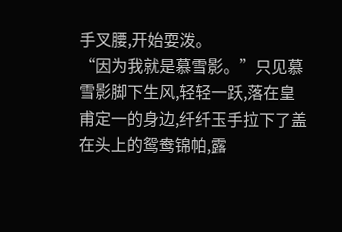手叉腰,开始耍泼。
“因为我就是慕雪影。”只见慕雪影脚下生风,轻轻一跃,落在皇甫定一的身边,纤纤玉手拉下了盖在头上的鸳鸯锦帕,露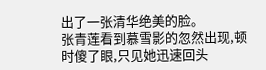出了一张清华绝美的脸。
张青莲看到慕雪影的忽然出现,顿时傻了眼,只见她迅速回头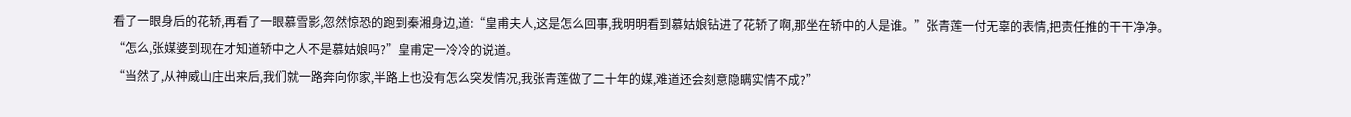看了一眼身后的花轿,再看了一眼慕雪影,忽然惊恐的跑到秦湘身边,道:“皇甫夫人,这是怎么回事,我明明看到慕姑娘钻进了花轿了啊,那坐在轿中的人是谁。”张青莲一付无辜的表情,把责任推的干干净净。
“怎么,张媒婆到现在才知道轿中之人不是慕姑娘吗?”皇甫定一冷冷的说道。
“当然了,从神威山庄出来后,我们就一路奔向你家,半路上也没有怎么突发情况,我张青莲做了二十年的媒,难道还会刻意隐瞒实情不成?”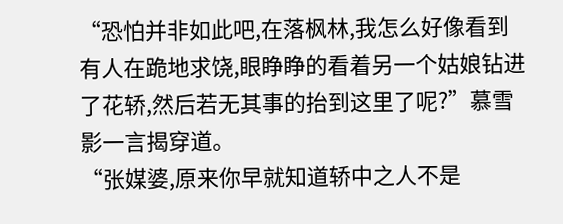“恐怕并非如此吧,在落枫林,我怎么好像看到有人在跪地求饶,眼睁睁的看着另一个姑娘钻进了花轿,然后若无其事的抬到这里了呢?”慕雪影一言揭穿道。
“张媒婆,原来你早就知道轿中之人不是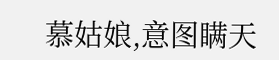慕姑娘,意图瞒天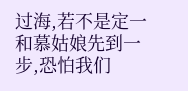过海,若不是定一和慕姑娘先到一步,恐怕我们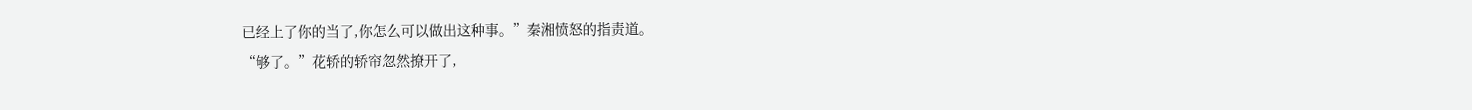已经上了你的当了,你怎么可以做出这种事。”秦湘愤怒的指责道。
“够了。”花轿的轿帘忽然撩开了,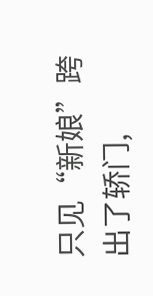只见“新娘”跨出了轿门,